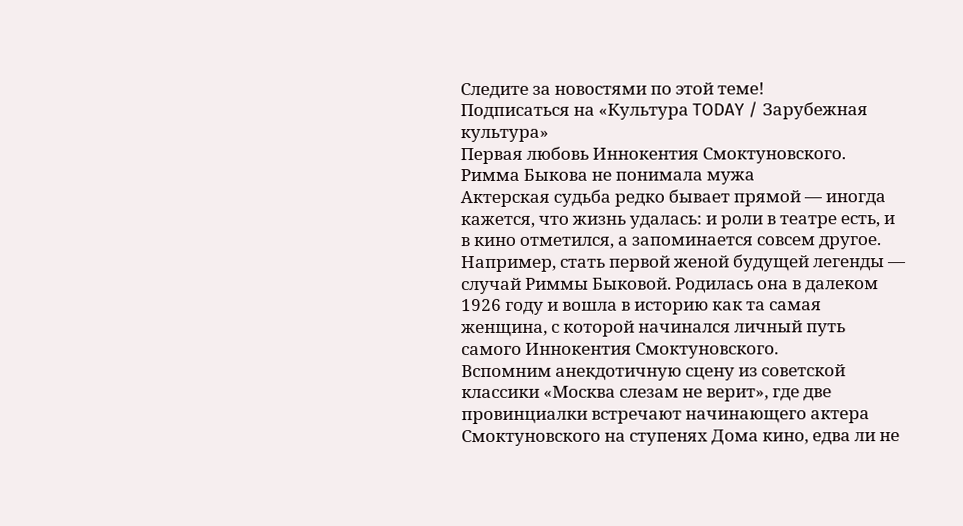Следите за новостями по этой теме!
Подписаться на «Культура TODAY / Зарубежная культура»
Первая любовь Иннокентия Смоктуновского. Римма Быкова не понимала мужа
Актерская судьба редко бывает прямой — иногда кажется, что жизнь удалась: и роли в театре есть, и в кино отметился, а запоминается совсем другое. Например, стать первой женой будущей легенды — случай Риммы Быковой. Родилась она в далеком 1926 году и вошла в историю как та самая женщина, с которой начинался личный путь самого Иннокентия Смоктуновского.
Вспомним анекдотичную сцену из советской классики «Москва слезам не верит», где две провинциалки встречают начинающего актера Смоктуновского на ступенях Дома кино, едва ли не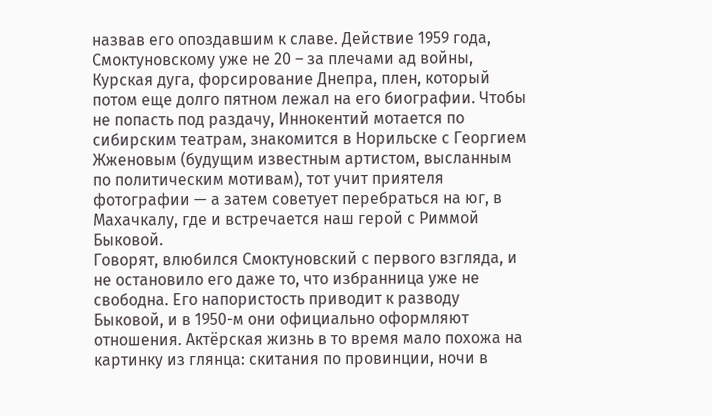назвав его опоздавшим к славе. Действие 1959 года, Смоктуновскому уже не 20 – за плечами ад войны, Курская дуга, форсирование Днепра, плен, который потом еще долго пятном лежал на его биографии. Чтобы не попасть под раздачу, Иннокентий мотается по сибирским театрам, знакомится в Норильске с Георгием Жженовым (будущим известным артистом, высланным по политическим мотивам), тот учит приятеля фотографии — а затем советует перебраться на юг, в Махачкалу, где и встречается наш герой с Риммой Быковой.
Говорят, влюбился Смоктуновский с первого взгляда, и не остановило его даже то, что избранница уже не свободна. Его напористость приводит к разводу Быковой, и в 1950-м они официально оформляют отношения. Актёрская жизнь в то время мало похожа на картинку из глянца: скитания по провинции, ночи в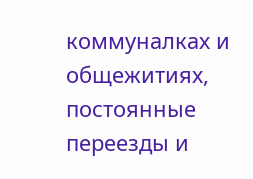коммуналках и общежитиях, постоянные переезды и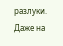разлуки. Даже на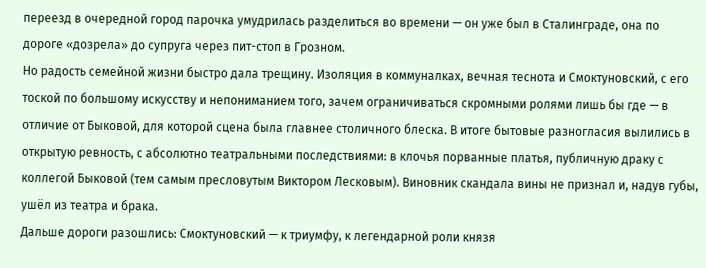переезд в очередной город парочка умудрилась разделиться во времени — он уже был в Сталинграде, она по дороге «дозрела» до супруга через пит-стоп в Грозном.
Но радость семейной жизни быстро дала трещину. Изоляция в коммуналках, вечная теснота и Смоктуновский, с его тоской по большому искусству и непониманием того, зачем ограничиваться скромными ролями лишь бы где — в отличие от Быковой, для которой сцена была главнее столичного блеска. В итоге бытовые разногласия вылились в открытую ревность, с абсолютно театральными последствиями: в клочья порванные платья, публичную драку с коллегой Быковой (тем самым пресловутым Виктором Лесковым). Виновник скандала вины не признал и, надув губы, ушёл из театра и брака.
Дальше дороги разошлись: Смоктуновский — к триумфу, к легендарной роли князя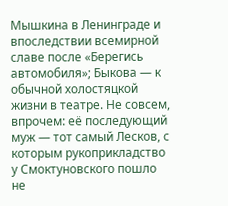Мышкина в Ленинграде и впоследствии всемирной славе после «Берегись автомобиля»; Быкова — к обычной холостяцкой жизни в театре. Не совсем, впрочем: её последующий муж — тот самый Лесков, с которым рукоприкладство у Смоктуновского пошло не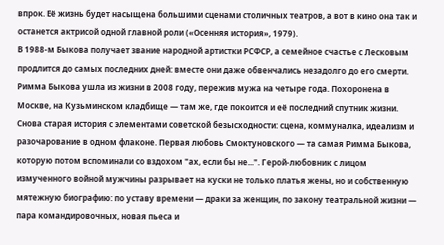впрок. Её жизнь будет насыщена большими сценами столичных театров, а вот в кино она так и останется актрисой одной главной роли («Осенняя история», 1979).
В 1988-м Быкова получает звание народной артистки РСФСР, а семейное счастье с Лесковым продлится до самых последних дней: вместе они даже обвенчались незадолго до его смерти. Римма Быкова ушла из жизни в 2008 году, пережив мужа на четыре года. Похоронена в Москве, на Кузьминском кладбище — там же, где покоится и её последний спутник жизни.
Снова старая история с элементами советской безысходности: сцена, коммуналка, идеализм и разочарование в одном флаконе. Первая любовь Смоктуновского — та самая Римма Быкова, которую потом вспоминали со вздохом "ах, если бы не...". Герой-любовник с лицом измученного войной мужчины разрывает на куски не только платья жены, но и собственную мятежную биографию: по уставу времени — драки за женщин, по закону театральной жизни — пара командировочных, новая пьеса и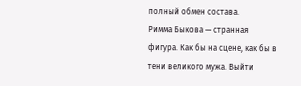полный обмен состава.
Римма Быкова — странная фигура. Как бы на сцене, как бы в тени великого мужа. Выйти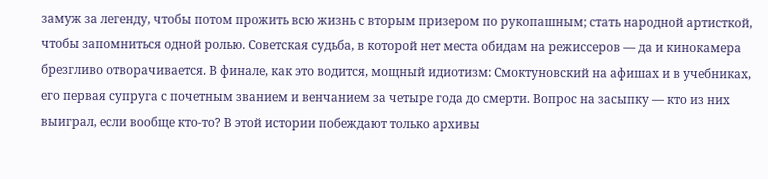замуж за легенду, чтобы потом прожить всю жизнь с вторым призером по рукопашным; стать народной артисткой, чтобы запомниться одной ролью. Советская судьба, в которой нет места обидам на режиссеров — да и кинокамера брезгливо отворачивается. В финале, как это водится, мощный идиотизм: Смоктуновский на афишах и в учебниках, его первая супруга с почетным званием и венчанием за четыре года до смерти. Вопрос на засыпку — кто из них выиграл, если вообще кто-то? В этой истории побеждают только архивы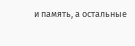и память, а остальные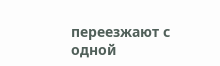переезжают с одной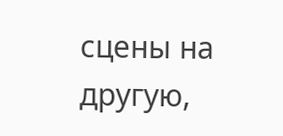сцены на другую,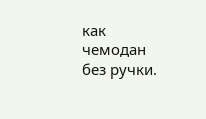как чемодан без ручки.